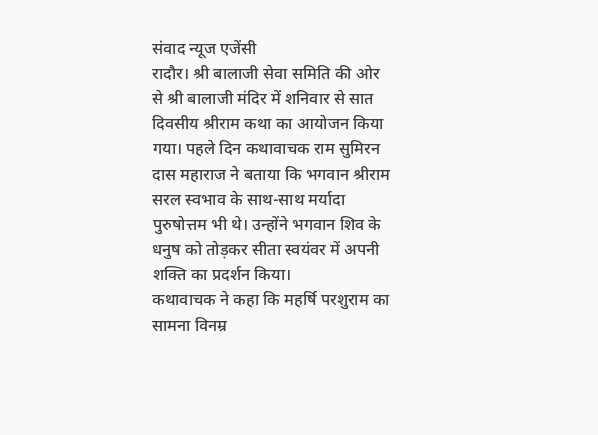संवाद न्यूज एजेंसी
रादौर। श्री बालाजी सेवा समिति की ओर से श्री बालाजी मंदिर में शनिवार से सात दिवसीय श्रीराम कथा का आयोजन किया गया। पहले दिन कथावाचक राम सुमिरन दास महाराज ने बताया कि भगवान श्रीराम सरल स्वभाव के साथ-साथ मर्यादा पुरुषोत्तम भी थे। उन्होंने भगवान शिव के धनुष को तोड़कर सीता स्वयंवर में अपनी शक्ति का प्रदर्शन किया।
कथावाचक ने कहा कि महर्षि परशुराम का सामना विनम्र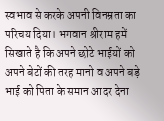स्वभाव से करके अपनी विनम्रता का परिचय दिया। भगवान श्रीराम हमें सिखाते है कि अपने छोटे भाईयों को अपने बेटों की तरह मानो व अपने बड़े भाई को पिता के समान आदर देना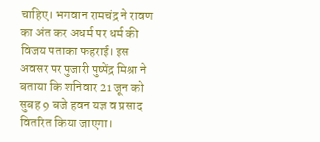चाहिए। भगवान रामचंद्र ने रावण का अंत कर अधर्म पर धर्म की विजय पताका फहराई। इस अवसर पर पुजारी पुष्पेंद्र मिश्रा ने बताया कि शनिवार 21 जून को सुबह 9 बजे हवन यज्ञ व प्रसाद वितरित किया जाएगा।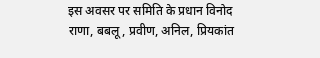इस अवसर पर समिति के प्रधान विनोद राणा, बबलू, प्रवीण, अनिल, प्रियकांत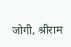जोगी, श्रीराम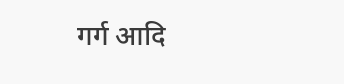गर्ग आदि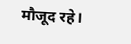मौजूद रहे।